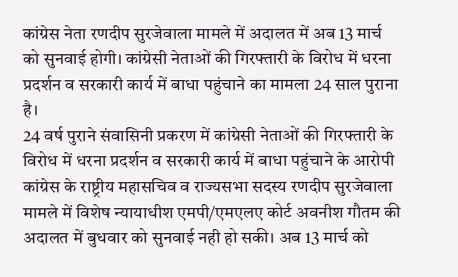कांग्रेस नेता रणदीप सुरजेवाला मामले में अदालत में अब 13 मार्च को सुनवाई होगी। कांग्रेसी नेताओं की गिरफ्तारी के विरोध में धरना प्रदर्शन व सरकारी कार्य में बाधा पहुंचाने का मामला 24 साल पुराना है।
24 वर्ष पुराने संवासिनी प्रकरण में कांग्रेसी नेताओं की गिरफ्तारी के विरोध में धरना प्रदर्शन व सरकारी कार्य में बाधा पहुंचाने के आरोपी कांग्रेस के राष्ट्रीय महासचिव व राज्यसभा सदस्य रणदीप सुरजेवाला मामले में विशेष न्यायाधीश एमपी/एमएलए कोर्ट अवनीश गौतम की अदालत में बुधवार को सुनवाई नही हो सकी। अब 13 मार्च को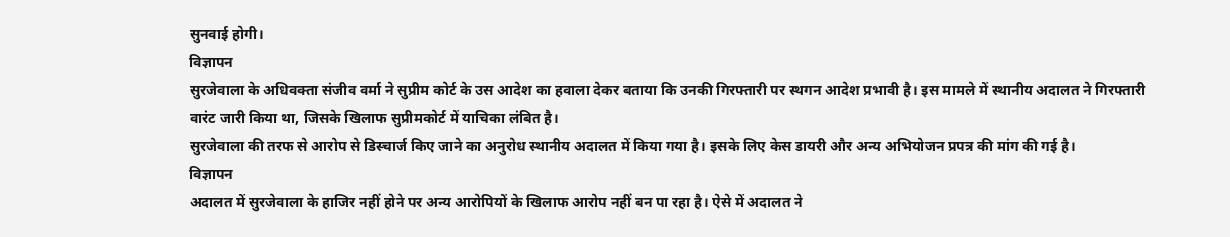सुनवाई होगी।
विज्ञापन
सुरजेवाला के अधिवक्ता संजीव वर्मा ने सुप्रीम कोर्ट के उस आदेश का हवाला देकर बताया कि उनकी गिरफ्तारी पर स्थगन आदेश प्रभावी है। इस मामले में स्थानीय अदालत ने गिरफ्तारी वारंट जारी किया था, जिसके खिलाफ सुप्रीमकोर्ट में याचिका लंबित है।
सुरजेवाला की तरफ से आरोप से डिस्चार्ज किए जाने का अनुरोध स्थानीय अदालत में किया गया है। इसके लिए केस डायरी और अन्य अभियोजन प्रपत्र की मांग की गई है।
विज्ञापन
अदालत में सुरजेवाला के हाजिर नहीं होने पर अन्य आरोपियों के खिलाफ आरोप नहीं बन पा रहा है। ऐसे में अदालत ने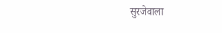सुरजेवाला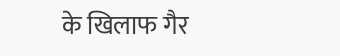के खिलाफ गैर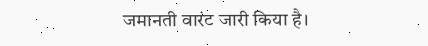जमानती वारंट जारी किया है।